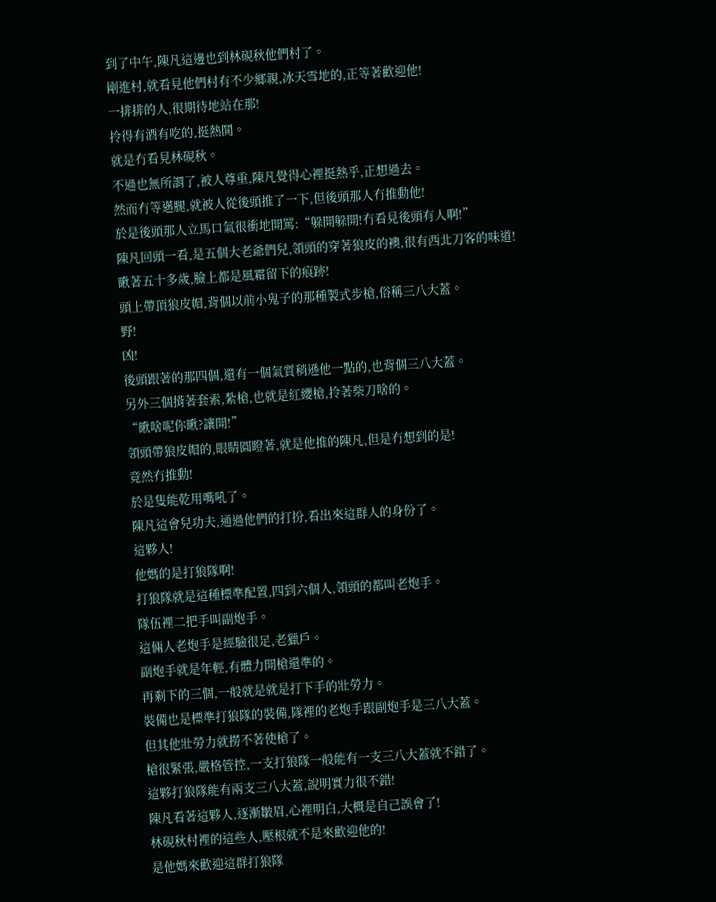到了中午,陳凡這邊也到林硯秋他們村了。
剛進村,就看見他們村有不少鄉親,冰天雪地的,正等著歡迎他!
一排排的人,很期待地站在那!
拎得有酒有吃的,挺熱鬨。
就是冇看見林硯秋。
不過也無所謂了,被人尊重,陳凡覺得心裡挺熱乎,正想過去。
然而冇等邁腿,就被人從後頭推了一下,但後頭那人冇推動他!
於是後頭那人立馬口氣很衝地開罵:“躲開躲開!冇看見後頭有人啊!”
陳凡回頭一看,是五個大老爺們兒,領頭的穿著狼皮的襖,很有西北刀客的味道!
瞅著五十多歲,臉上都是風霜留下的痕跡!
頭上帶頂狼皮帽,背個以前小鬼子的那種製式步槍,俗稱三八大蓋。
野!
凶!
後頭跟著的那四個,還有一個氣質稍遜他一點的,也背個三八大蓋。
另外三個揹著套索,紮槍,也就是紅纓槍,拎著柴刀啥的。
“瞅啥呢你瞅?讓開!”
領頭帶狼皮帽的,眼睛圓瞪著,就是他推的陳凡,但是冇想到的是!
竟然冇推動!
於是隻能乾用嘴吼了。
陳凡這會兒功夫,通過他們的打扮,看出來這群人的身份了。
這夥人!
他媽的是打狼隊啊!
打狼隊就是這種標準配置,四到六個人,領頭的都叫老炮手。
隊伍裡二把手叫副炮手。
這倆人老炮手是經驗很足,老獵戶。
副炮手就是年輕,有體力開槍還準的。
再剩下的三個,一般就是就是打下手的壯勞力。
裝備也是標準打狼隊的裝備,隊裡的老炮手跟副炮手是三八大蓋。
但其他壯勞力就撈不著使槍了。
槍很緊張,嚴格管控,一支打狼隊一般能有一支三八大蓋就不錯了。
這夥打狼隊能有兩支三八大蓋,說明實力很不錯!
陳凡看著這夥人,逐漸皺眉,心裡明白,大概是自己誤會了!
林硯秋村裡的這些人,壓根就不是來歡迎他的!
是他媽來歡迎這群打狼隊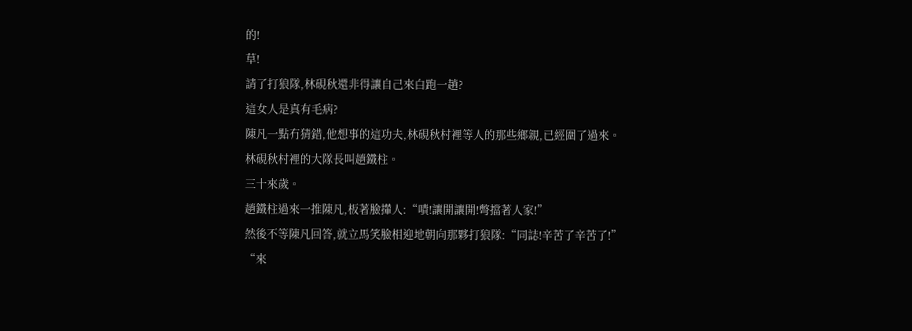的!
草!
請了打狼隊,林硯秋還非得讓自己來白跑一趟?
這女人是真有毛病?
陳凡一點冇猜錯,他想事的這功夫,林硯秋村裡等人的那些鄉親,已經圍了過來。
林硯秋村裡的大隊長叫趙鐵柱。
三十來歲。
趙鐵柱過來一推陳凡,板著臉攆人:“嘖!讓開讓開!彆擋著人家!”
然後不等陳凡回答,就立馬笑臉相迎地朝向那夥打狼隊:“同誌!辛苦了辛苦了!”
“來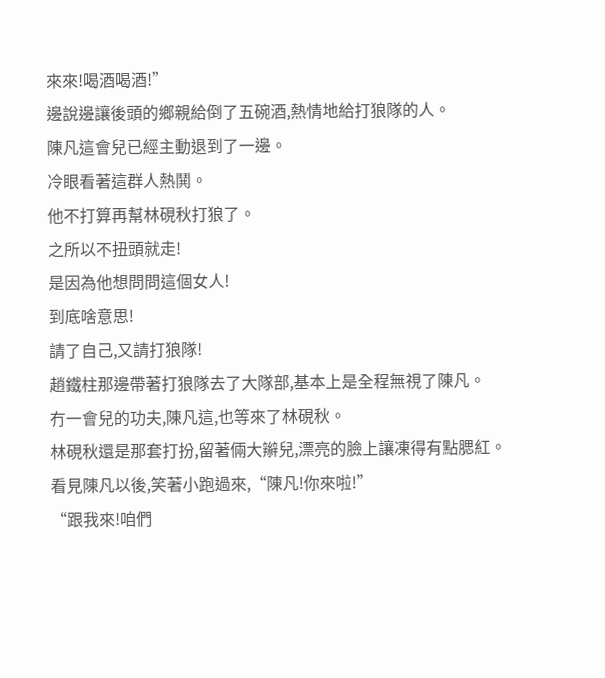來來!喝酒喝酒!”
邊說邊讓後頭的鄉親給倒了五碗酒,熱情地給打狼隊的人。
陳凡這會兒已經主動退到了一邊。
冷眼看著這群人熱鬨。
他不打算再幫林硯秋打狼了。
之所以不扭頭就走!
是因為他想問問這個女人!
到底啥意思!
請了自己,又請打狼隊!
趙鐵柱那邊帶著打狼隊去了大隊部,基本上是全程無視了陳凡。
冇一會兒的功夫,陳凡這,也等來了林硯秋。
林硯秋還是那套打扮,留著倆大辮兒,漂亮的臉上讓凍得有點腮紅。
看見陳凡以後,笑著小跑過來,“陳凡!你來啦!”
“跟我來!咱們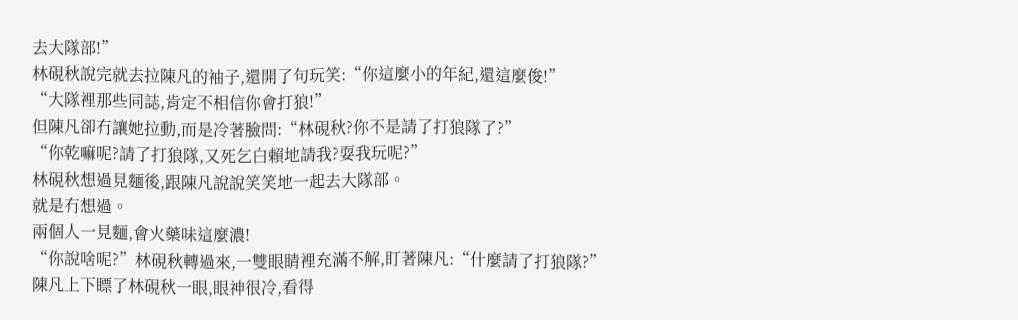去大隊部!”
林硯秋說完就去拉陳凡的袖子,還開了句玩笑:“你這麼小的年紀,還這麼俊!”
“大隊裡那些同誌,肯定不相信你會打狼!”
但陳凡卻冇讓她拉動,而是冷著臉問:“林硯秋?你不是請了打狼隊了?”
“你乾嘛呢?請了打狼隊,又死乞白賴地請我?耍我玩呢?”
林硯秋想過見麵後,跟陳凡說說笑笑地一起去大隊部。
就是冇想過。
兩個人一見麵,會火藥味這麼濃!
“你說啥呢?”林硯秋轉過來,一雙眼睛裡充滿不解,盯著陳凡:“什麼請了打狼隊?”
陳凡上下瞟了林硯秋一眼,眼神很冷,看得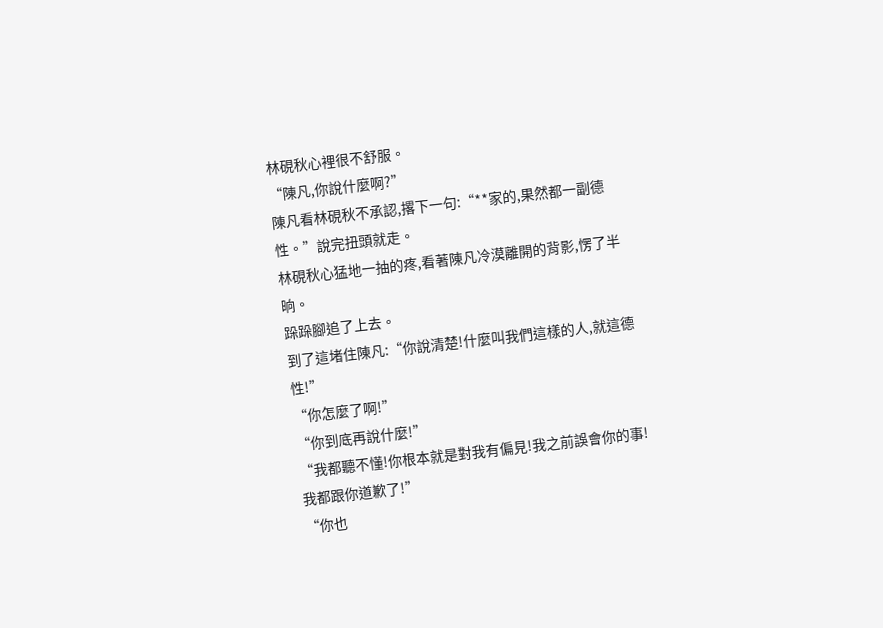林硯秋心裡很不舒服。
“陳凡,你說什麼啊?”
陳凡看林硯秋不承認,撂下一句:“**家的,果然都一副德性。”說完扭頭就走。
林硯秋心猛地一抽的疼,看著陳凡冷漠離開的背影,愣了半晌。
跺跺腳追了上去。
到了這堵住陳凡:“你說清楚!什麼叫我們這樣的人,就這德性!”
“你怎麼了啊!”
“你到底再說什麼!”
“我都聽不懂!你根本就是對我有偏見!我之前誤會你的事!我都跟你道歉了!”
“你也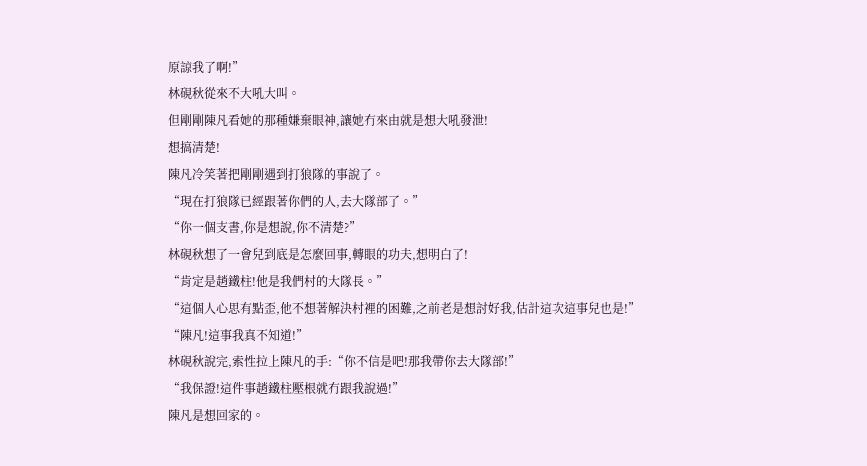原諒我了啊!”
林硯秋從來不大吼大叫。
但剛剛陳凡看她的那種嫌棄眼神,讓她冇來由就是想大吼發泄!
想搞清楚!
陳凡冷笑著把剛剛遇到打狼隊的事說了。
“現在打狼隊已經跟著你們的人,去大隊部了。”
“你一個支書,你是想說,你不清楚?”
林硯秋想了一會兒到底是怎麼回事,轉眼的功夫,想明白了!
“肯定是趙鐵柱!他是我們村的大隊長。”
“這個人心思有點歪,他不想著解決村裡的困難,之前老是想討好我,估計這次這事兒也是!”
“陳凡!這事我真不知道!”
林硯秋說完,索性拉上陳凡的手:“你不信是吧!那我帶你去大隊部!”
“我保證!這件事趙鐵柱壓根就冇跟我說過!”
陳凡是想回家的。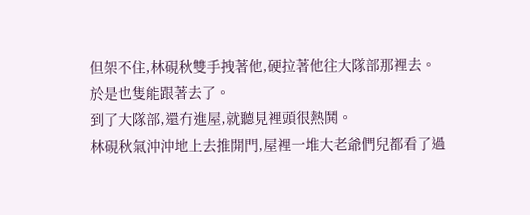但架不住,林硯秋雙手拽著他,硬拉著他往大隊部那裡去。
於是也隻能跟著去了。
到了大隊部,還冇進屋,就聽見裡頭很熱鬨。
林硯秋氣沖沖地上去推開門,屋裡一堆大老爺們兒都看了過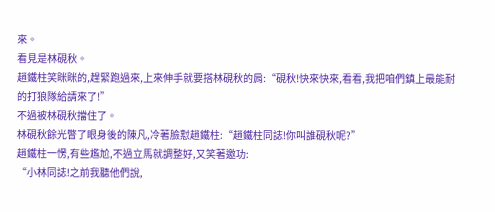來。
看見是林硯秋。
趙鐵柱笑眯眯的,趕緊跑過來,上來伸手就要搭林硯秋的肩:“硯秋!快來快來,看看,我把咱們鎮上最能耐的打狼隊給請來了!”
不過被林硯秋擋住了。
林硯秋餘光瞥了眼身後的陳凡,冷著臉懟趙鐵柱:“趙鐵柱同誌!你叫誰硯秋呢?”
趙鐵柱一愣,有些尷尬,不過立馬就調整好,又笑著邀功:
“小林同誌!之前我聽他們說,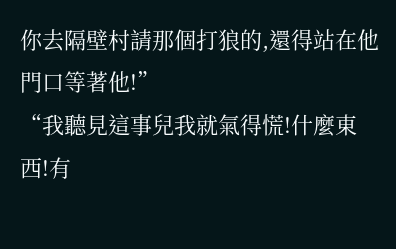你去隔壁村請那個打狼的,還得站在他門口等著他!”
“我聽見這事兒我就氣得慌!什麼東西!有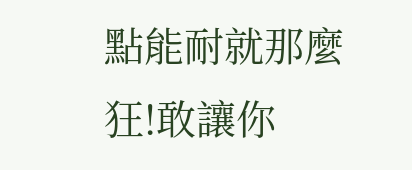點能耐就那麼狂!敢讓你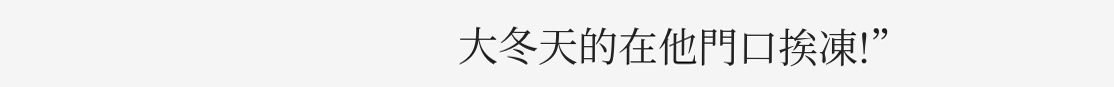大冬天的在他門口挨凍!”